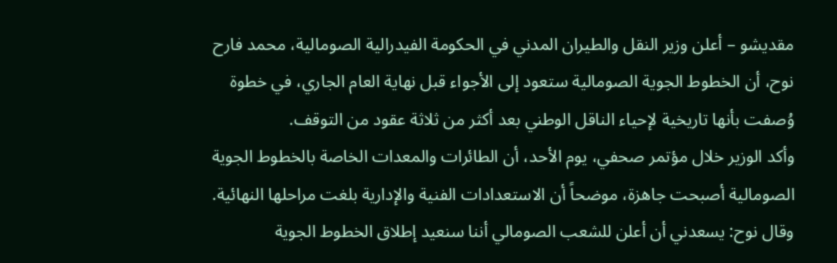مقديشو – أعلن وزير النقل والطيران المدني في الحكومة الفيدرالية الصومالية، محمد فارح نوح، أن الخطوط الجوية الصومالية ستعود إلى الأجواء قبل نهاية العام الجاري، في خطوة وُصفت بأنها تاريخية لإحياء الناقل الوطني بعد أكثر من ثلاثة عقود من التوقف.
وأكد الوزير خلال مؤتمر صحفي، يوم الأحد، أن الطائرات والمعدات الخاصة بالخطوط الجوية الصومالية أصبحت جاهزة، موضحاً أن الاستعدادات الفنية والإدارية بلغت مراحلها النهائية. وقال نوح: يسعدني أن أعلن للشعب الصومالي أننا سنعيد إطلاق الخطوط الجوية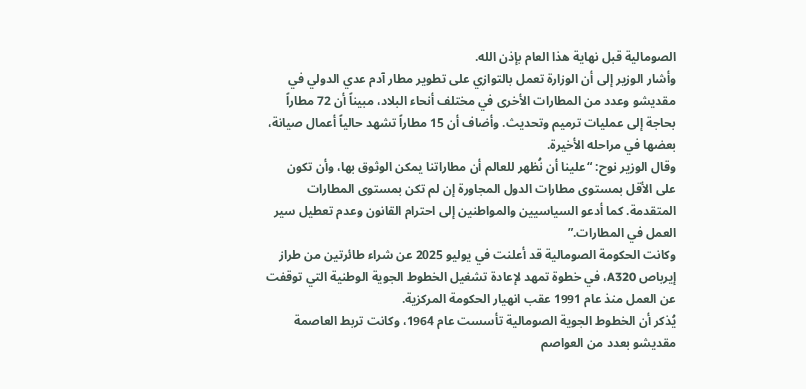الصومالية قبل نهاية هذا العام بإذن الله.
وأشار الوزير إلى أن الوزارة تعمل بالتوازي على تطوير مطار آدم عدي الدولي في مقديشو وعدد من المطارات الأخرى في مختلف أنحاء البلاد، مبيناً أن 72 مطاراً بحاجة إلى عمليات ترميم وتحديث. وأضاف أن 15 مطاراً تشهد حالياً أعمال صيانة، بعضها في مراحله الأخيرة.
وقال الوزير نوح: “علينا أن نُظهر للعالم أن مطاراتنا يمكن الوثوق بها، وأن تكون على الأقل بمستوى مطارات الدول المجاورة إن لم تكن بمستوى المطارات المتقدمة. كما أدعو السياسيين والمواطنين إلى احترام القانون وعدم تعطيل سير العمل في المطارات.”
وكانت الحكومة الصومالية قد أعلنت في يوليو 2025 عن شراء طائرتين من طراز إيرباص A320، في خطوة تمهد لإعادة تشغيل الخطوط الجوية الوطنية التي توقفت عن العمل منذ عام 1991 عقب انهيار الحكومة المركزية.
يُذكر أن الخطوط الجوية الصومالية تأسست عام 1964، وكانت تربط العاصمة مقديشو بعدد من العواصم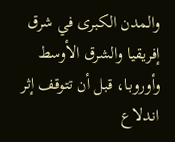والمدن الكبرى في شرق إفريقيا والشرق الأوسط وأوروبا، قبل أن تتوقف إثر اندلاع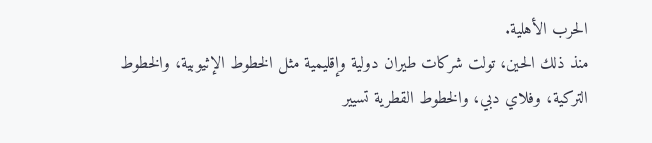الحرب الأهلية.
منذ ذلك الحين، تولت شركات طيران دولية وإقليمية مثل الخطوط الإثيوبية، والخطوط التركية، وفلاي دبي، والخطوط القطرية تسيير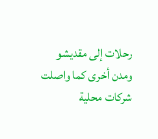رحلات إلى مقديشو ومدن أخرى كما واصلت شركات محلية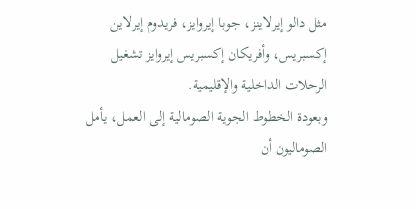مثل دالو إيرلاينز، جوبا إيروايز، فريدوم إيرلاين إكسبريس، وأفريكان إكسبريس إيروايز تشغيل الرحلات الداخلية والإقليمية.
وبعودة الخطوط الجوية الصومالية إلى العمل، يأمل الصوماليون أن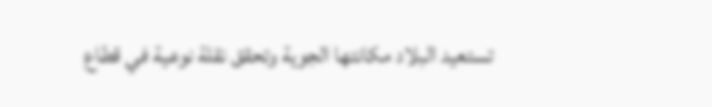تستعيد البلاد مكانتها الجوية وتحقق نقلة نوعية في قطاع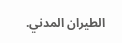الطيران المدني.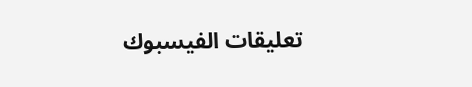تعليقات الفيسبوك